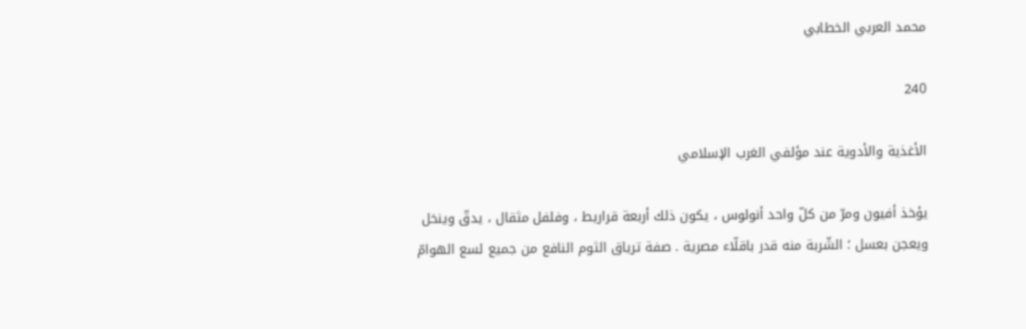محمد العربي الخطابي

240

الأغذية والأدوية عند مؤلفي الغرب الإسلامي

يؤخذ أفيون ومرّ من كلّ واحد أنولوس ، يكون ذلك أربعة قراريط ، وفلفل مثقال ، يدقّ وينخل ويعجن بعسل ؛ الشّربة منه قدر باقلّاء مصرية . صفة ترياق الثوم النافع من جميع لسع الهوامّ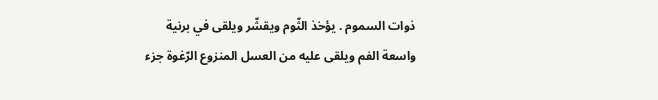ذوات السموم . يؤخذ الثّوم ويقشّر ويلقى في برنية واسعة الفم ويلقى عليه من العسل المنزوع الرّغوة جزء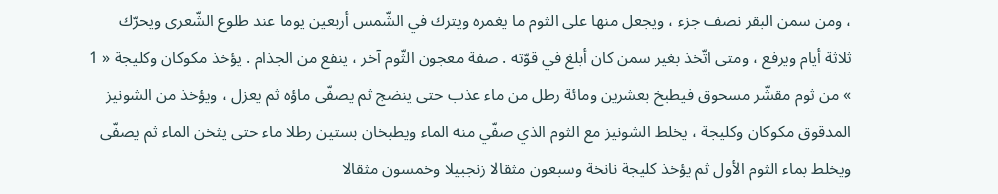، ومن سمن البقر نصف جزء ، ويجعل منها على الثوم ما يغمره ويترك في الشّمس أربعين يوما عند طلوع الشّعرى ويحرّك ثلاثة أيام ويرفع ، ومتى اتّخذ بغير سمن كان أبلغ في قوّته . صفة معجون الثّوم آخر ، ينفع من الجذام . يؤخذ مكوكان وكليجة « 1 » من ثوم مقشّر مسحوق فيطبخ بعشرين ومائة رطل من ماء عذب حتى ينضج ثم يصفّى ماؤه ثم يعزل ، ويؤخذ من الشونيز المدقوق مكوكان وكليجة ، يخلط الشونيز مع الثوم الذي صفّي منه الماء ويطبخان بستين رطلا ماء حتى يثخن الماء ثم يصفّى ويخلط بماء الثوم الأول ثم يؤخذ كليجة نانخة وسبعون مثقالا زنجبيلا وخمسون مثقالا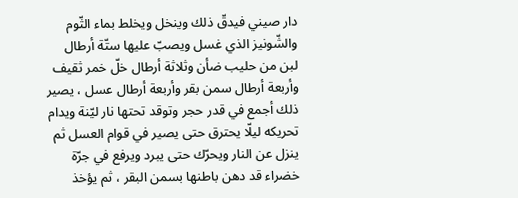دار صيني فيدقّ ذلك وينخل ويخلط بماء الثّوم والشّونيز الذي غسل ويصبّ عليها ستّة أرطال لبن من حليب ضأن وثلاثة أرطال خلّ خمر ثقيف وأربعة أرطال سمن بقر وأربعة أرطال عسل ، يصير ذلك أجمع في قدر حجر وتوقد تحتها نار ليّنة ويدام تحريكه ليلّا يحترق حتى يصير في قوام العسل ثم ينزل عن النار ويحرّك حتى يبرد ويرفع في جرّة خضراء قد دهن باطنها بسمن البقر ، ثم يؤخذ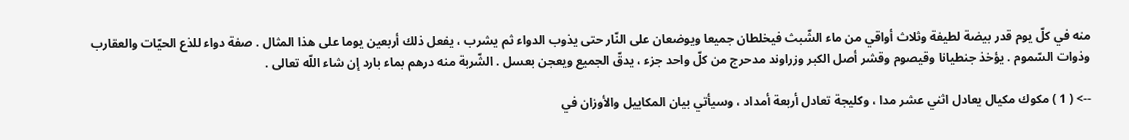منه في كلّ يوم قدر بيضة لطيفة وثلاث أواقي من ماء الشّبث فيخلطان جميعا ويوضعان على النّار حتى يذوب الدواء ثم يشرب ، يفعل ذلك أربعين يوما على هذا المثال . صفة دواء للذع الحيّات والعقارب وذوات السّموم . يؤخذ جنطيانا وقيصوم وقشر أصل الكبر وزراوند مدحرج من كلّ واحد جزء ، يدقّ الجميع ويعجن بعسل . الشّربة منه درهم بماء بارد إن شاء اللّه تعالى .

--> ( 1 ) مكوك مكيال يعادل اثني عشر مدا ، وكليجة تعادل أربعة أمداد ، وسيأتي بيان المكاييل والأوزان في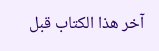آخر هذا الكتاب قبل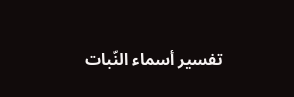تفسير أسماء النّبات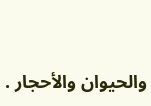والحيوان والأحجار .